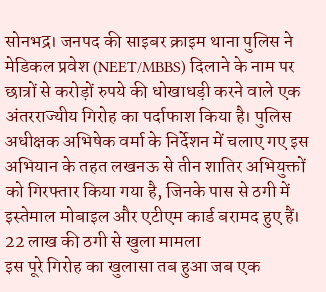सोनभद्र। जनपद की साइबर क्राइम थाना पुलिस ने मेडिकल प्रवेश (NEET/MBBS) दिलाने के नाम पर छात्रों से करोड़ों रुपये की धोखाधड़ी करने वाले एक अंतरराज्यीय गिरोह का पर्दाफाश किया है। पुलिस अधीक्षक अभिषेक वर्मा के निर्देशन में चलाए गए इस अभियान के तहत लखनऊ से तीन शातिर अभियुक्तों को गिरफ्तार किया गया है, जिनके पास से ठगी में इस्तेमाल मोबाइल और एटीएम कार्ड बरामद हुए हैं।
22 लाख की ठगी से खुला मामला
इस पूरे गिरोह का खुलासा तब हुआ जब एक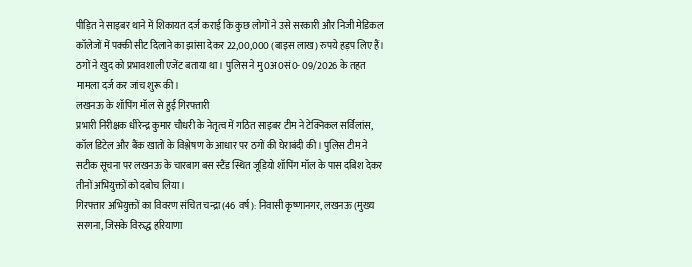पीड़ित ने साइबर थाने में शिकायत दर्ज कराई कि कुछ लोगों ने उसे सरकारी और निजी मेडिकल कॉलेजों में पक्की सीट दिलाने का झांसा देकर 22,00,000 (बाइस लाख) रुपये हड़प लिए हैं। ठगों ने खुद को प्रभावशाली एजेंट बताया था। पुलिस ने मु0अ0सं0- 09/2026 के तहत मामला दर्ज कर जांच शुरू की।
लखनऊ के शॉपिंग मॉल से हुई गिरफ्तारी
प्रभारी निरीक्षक धीरेन्द्र कुमार चौधरी के नेतृत्व में गठित साइबर टीम ने टेक्निकल सर्विलांस, कॉल डिटेल और बैंक खातों के विश्लेषण के आधार पर ठगों की घेराबंदी की। पुलिस टीम ने सटीक सूचना पर लखनऊ के चारबाग बस स्टैंड स्थित जूडियो शॉपिंग मॉल के पास दबिश देकर तीनों अभियुक्तों को दबोच लिया।
गिरफ्तार अभियुक्तों का विवरण संचित चन्द्रा (46 वर्ष): निवासी कृष्णानगर, लखनऊ (मुख्य सरगना, जिसके विरुद्ध हरियाणा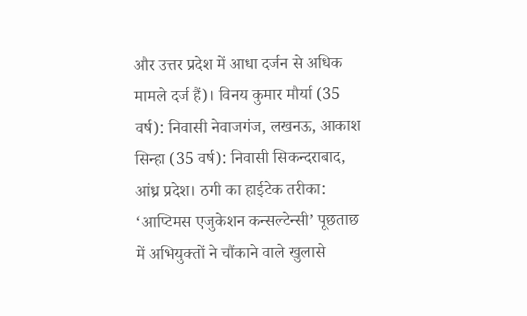और उत्तर प्रदेश में आधा दर्जन से अधिक मामले दर्ज हैं)। विनय कुमार मौर्या (35 वर्ष): निवासी नेवाजगंज, लखनऊ, आकाश सिन्हा (35 वर्ष): निवासी सिकन्दराबाद, आंध्र प्रदेश। ठगी का हाईटेक तरीका: ‘आप्टिमस एजुकेशन कन्सल्टेन्सी’ पूछताछ में अभियुक्तों ने चौंकाने वाले खुलासे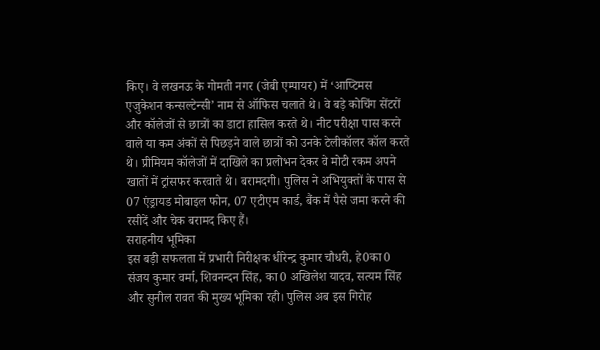किए। वे लखनऊ के गोमती नगर (जेबी एम्पायर) में ‘आप्टिमस एजुकेशन कन्सल्टेन्सी’ नाम से ऑफिस चलाते थे। वे बड़े कोचिंग सेंटरों और कॉलेजों से छात्रों का डाटा हासिल करते थे। नीट परीक्षा पास करने वाले या कम अंकों से पिछड़ने वाले छात्रों को उनके टेलीकॉलर कॉल करते थे। प्रीमियम कॉलेजों में दाखिले का प्रलोभन देकर वे मोटी रकम अपने खातों में ट्रांसफर करवाते थे। बरामदगी। पुलिस ने अभियुक्तों के पास से 07 एंड्रायड मोबाइल फोन, 07 एटीएम कार्ड, बैंक में पैसे जमा करने की रसीदें और चेक बरामद किए हैं।
सराहनीय भूमिका
इस बड़ी सफलता में प्रभारी निरीक्षक धीरेन्द्र कुमार चौधरी, हे0का0 संजय कुमार वर्मा, शिवनन्दन सिंह, का0 अखिलेश यादव, सत्यम सिंह और सुनील रावत की मुख्य भूमिका रही। पुलिस अब इस गिरोह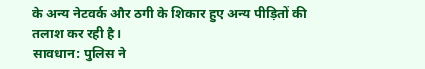के अन्य नेटवर्क और ठगी के शिकार हुए अन्य पीड़ितों की तलाश कर रही है।
सावधान: पुलिस ने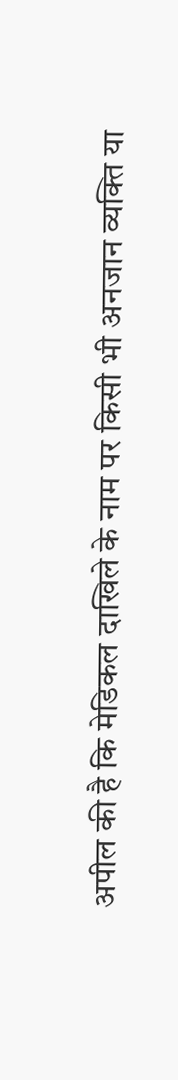अपील की है कि मेडिकल दाखिले के नाम पर किसी भी अनजान व्यक्ति या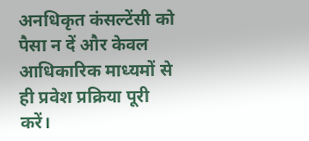अनधिकृत कंसल्टेंसी को पैसा न दें और केवल आधिकारिक माध्यमों से ही प्रवेश प्रक्रिया पूरी करें।